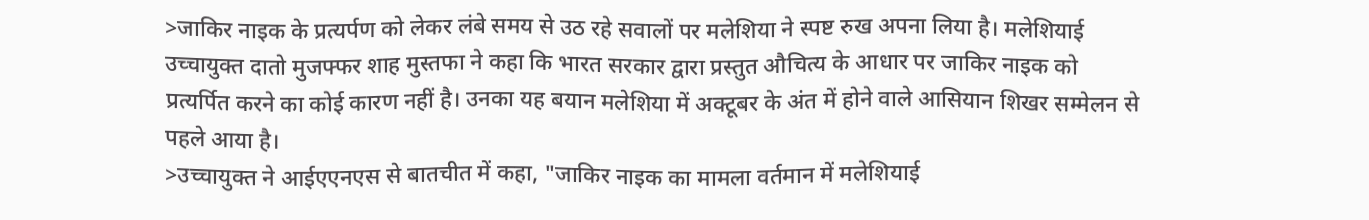>जाकिर नाइक के प्रत्यर्पण को लेकर लंबे समय से उठ रहे सवालों पर मलेशिया ने स्पष्ट रुख अपना लिया है। मलेशियाई उच्चायुक्त दातो मुजफ्फर शाह मुस्तफा ने कहा कि भारत सरकार द्वारा प्रस्तुत औचित्य के आधार पर जाकिर नाइक को प्रत्यर्पित करने का कोई कारण नहीं है। उनका यह बयान मलेशिया में अक्टूबर के अंत में होने वाले आसियान शिखर सम्मेलन से पहले आया है।
>उच्चायुक्त ने आईएएनएस से बातचीत में कहा, "जाकिर नाइक का मामला वर्तमान में मलेशियाई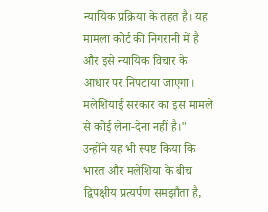न्यायिक प्रक्रिया के तहत है। यह मामला कोर्ट की निगरानी में है और इसे न्यायिक विचार के आधार पर निपटाया जाएगा। मलेशियाई सरकार का इस मामले से कोई लेना-देना नहीं है।" उन्होंने यह भी स्पष्ट किया कि भारत और मलेशिया के बीच द्विपक्षीय प्रत्यर्पण समझौता है,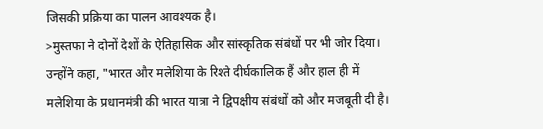जिसकी प्रक्रिया का पालन आवश्यक है।
>मुस्तफा ने दोनों देशों के ऐतिहासिक और सांस्कृतिक संबंधों पर भी जोर दिया। उन्होंने कहा, "भारत और मलेशिया के रिश्ते दीर्घकालिक हैं और हाल ही में मलेशिया के प्रधानमंत्री की भारत यात्रा ने द्विपक्षीय संबंधों को और मजबूती दी है।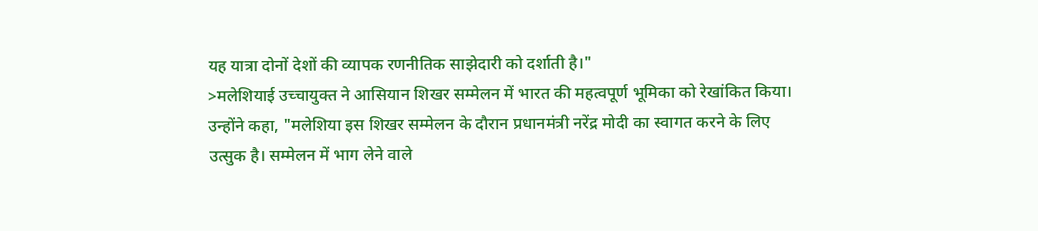यह यात्रा दोनों देशों की व्यापक रणनीतिक साझेदारी को दर्शाती है।"
>मलेशियाई उच्चायुक्त ने आसियान शिखर सम्मेलन में भारत की महत्वपूर्ण भूमिका को रेखांकित किया। उन्होंने कहा, "मलेशिया इस शिखर सम्मेलन के दौरान प्रधानमंत्री नरेंद्र मोदी का स्वागत करने के लिए उत्सुक है। सम्मेलन में भाग लेने वाले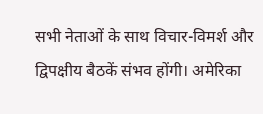सभी नेताओं के साथ विचार-विमर्श और द्विपक्षीय बैठकें संभव होंगी। अमेरिका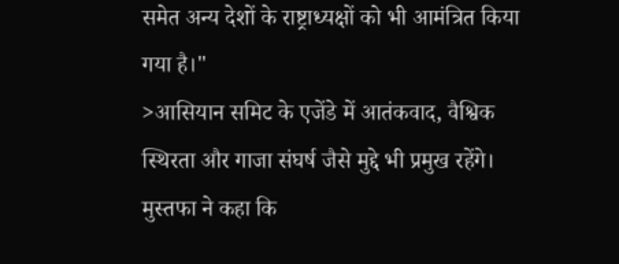समेत अन्य देशों के राष्ट्राध्यक्षों को भी आमंत्रित किया गया है।"
>आसियान समिट के एजेंडे में आतंकवाद, वैश्विक स्थिरता और गाजा संघर्ष जैसे मुद्दे भी प्रमुख रहेंगे। मुस्तफा ने कहा कि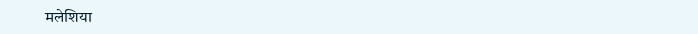मलेशिया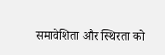समावेशिता और स्थिरता को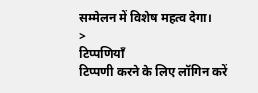सम्मेलन में विशेष महत्व देगा।
>
टिप्पणियाँ
टिप्पणी करने के लिए लॉगिन करें